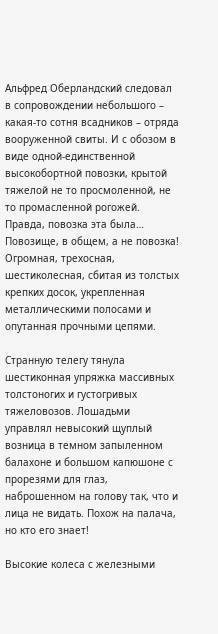Альфред Оберландский следовал в сопровождении небольшого – какая-то сотня всадников – отряда вооруженной свиты. И с обозом в виде одной-единственной высокобортной повозки, крытой тяжелой не то просмоленной, не то промасленной рогожей. Правда, повозка эта была… Повозище, в общем, а не повозка! Огромная, трехосная, шестиколесная, сбитая из толстых крепких досок, укрепленная металлическими полосами и опутанная прочными цепями.

Странную телегу тянула шестиконная упряжка массивных толстоногих и густогривых тяжеловозов. Лошадьми управлял невысокий щуплый возница в темном запыленном балахоне и большом капюшоне с прорезями для глаз, наброшенном на голову так, что и лица не видать. Похож на палача, но кто его знает!

Высокие колеса с железными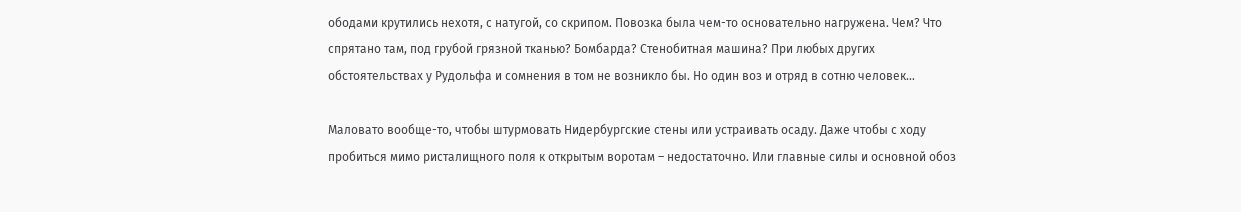ободами крутились нехотя, с натугой, со скрипом. Повозка была чем-то основательно нагружена. Чем? Что спрятано там, под грубой грязной тканью? Бомбарда? Стенобитная машина? При любых других обстоятельствах у Рудольфа и сомнения в том не возникло бы. Но один воз и отряд в сотню человек…

Маловато вообще-то, чтобы штурмовать Нидербургские стены или устраивать осаду. Даже чтобы с ходу пробиться мимо ристалищного поля к открытым воротам – недостаточно. Или главные силы и основной обоз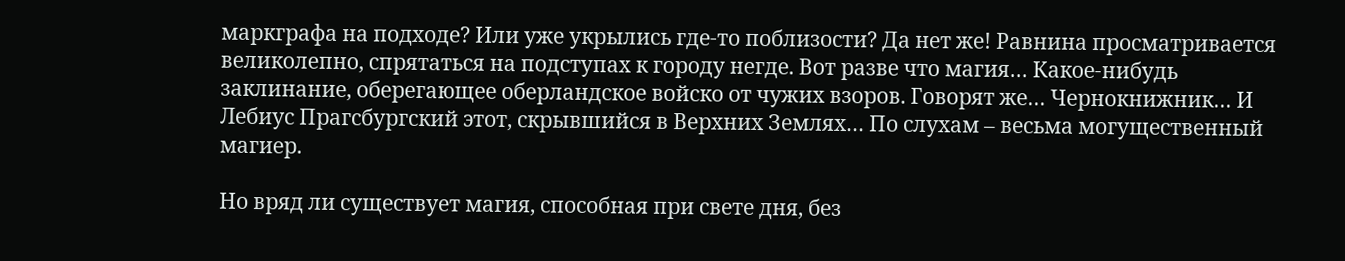маркграфа на подходе? Или уже укрылись где-то поблизости? Да нет же! Равнина просматривается великолепно, спрятаться на подступах к городу негде. Вот разве что магия… Какое-нибудь заклинание, оберегающее оберландское войско от чужих взоров. Говорят же… Чернокнижник… И Лебиус Прагсбургский этот, скрывшийся в Верхних Землях… По слухам – весьма могущественный магиер.

Но вряд ли существует магия, способная при свете дня, без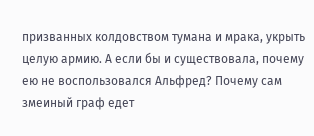призванных колдовством тумана и мрака, укрыть целую армию. А если бы и существовала, почему ею не воспользовался Альфред? Почему сам змеиный граф едет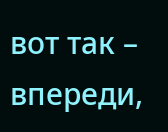вот так – впереди,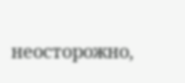неосторожно,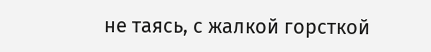не таясь, с жалкой горсткой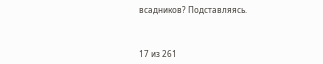всадников? Подставляясь.



17 из 261